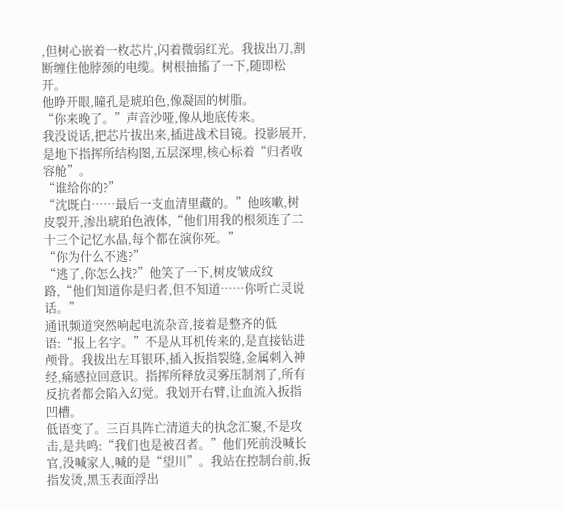,但树心嵌着一枚芯片,闪着微弱红光。我拔出刀,割断缠住他脖颈的电缆。树根抽搐了一下,随即松开。
他睁开眼,瞳孔是琥珀色,像凝固的树脂。
“你来晚了。”声音沙哑,像从地底传来。
我没说话,把芯片拔出来,插进战术目镜。投影展开,是地下指挥所结构图,五层深埋,核心标着“归者收容舱”。
“谁给你的?”
“沈既白……最后一支血清里藏的。”他咳嗽,树皮裂开,渗出琥珀色液体,“他们用我的根须连了二十三个记忆水晶,每个都在演你死。”
“你为什么不逃?”
“逃了,你怎么找?”他笑了一下,树皮皱成纹路,“他们知道你是归者,但不知道……你听亡灵说话。”
通讯频道突然响起电流杂音,接着是整齐的低语:“报上名字。”不是从耳机传来的,是直接钻进颅骨。我拔出左耳银环,插入扳指裂缝,金属刺入神经,痛感拉回意识。指挥所释放灵雾压制剂了,所有反抗者都会陷入幻觉。我划开右臂,让血流入扳指凹槽。
低语变了。三百具阵亡清道夫的执念汇聚,不是攻击,是共鸣:“我们也是被召者。”他们死前没喊长官,没喊家人,喊的是“望川”。我站在控制台前,扳指发烫,黑玉表面浮出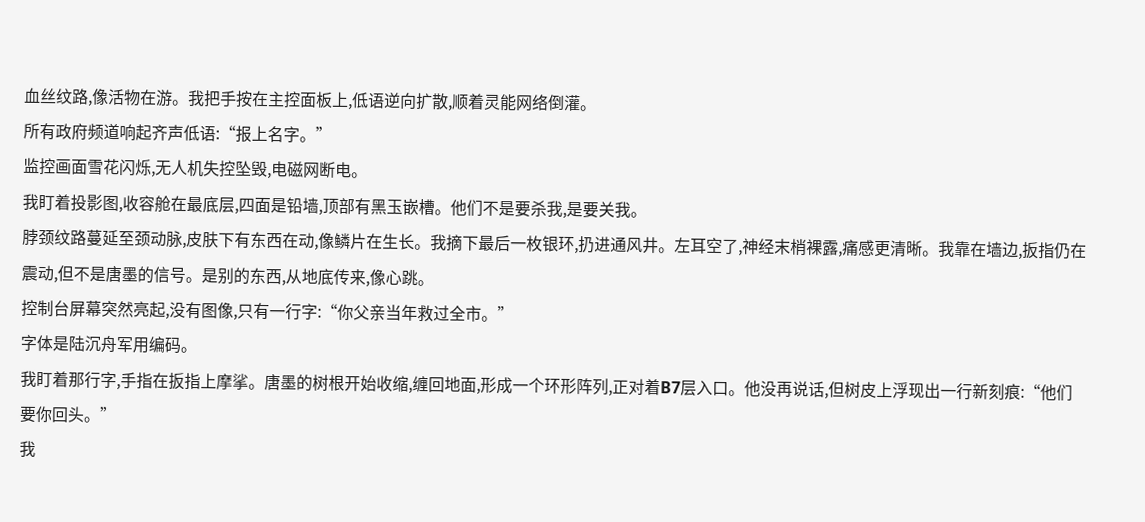血丝纹路,像活物在游。我把手按在主控面板上,低语逆向扩散,顺着灵能网络倒灌。
所有政府频道响起齐声低语:“报上名字。”
监控画面雪花闪烁,无人机失控坠毁,电磁网断电。
我盯着投影图,收容舱在最底层,四面是铅墙,顶部有黑玉嵌槽。他们不是要杀我,是要关我。
脖颈纹路蔓延至颈动脉,皮肤下有东西在动,像鳞片在生长。我摘下最后一枚银环,扔进通风井。左耳空了,神经末梢裸露,痛感更清晰。我靠在墙边,扳指仍在震动,但不是唐墨的信号。是别的东西,从地底传来,像心跳。
控制台屏幕突然亮起,没有图像,只有一行字:“你父亲当年救过全市。”
字体是陆沉舟军用编码。
我盯着那行字,手指在扳指上摩挲。唐墨的树根开始收缩,缠回地面,形成一个环形阵列,正对着B7层入口。他没再说话,但树皮上浮现出一行新刻痕:“他们要你回头。”
我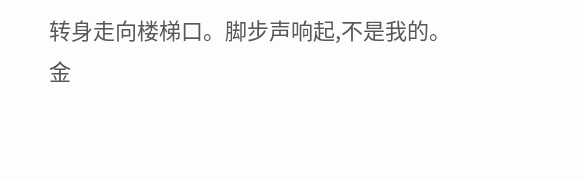转身走向楼梯口。脚步声响起,不是我的。
金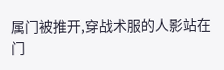属门被推开,穿战术服的人影站在门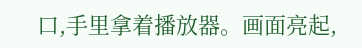口,手里拿着播放器。画面亮起,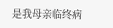是我母亲临终病